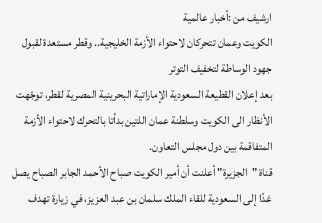ارشيف من :أخبار عالمية
الكويت وعمان تتحركان لاحتواء الأزمة الخليجية.. وقطر مستعدة لقبول جهود الوساطة لتخفيف التوتر
بعد إعلان القطيعة السعودية الإماراتية البحرينية المصرية لقطر، توجّهت الأنظار الى الكويت وسلطنة عمان اللتين بدأتا بالتحرك لاحتواء الأزمة المتفاقمة بين دول مجلس التعاون.
قناة "الجزيرة" أعلنت أن أمير الكويت صباح الأحمد الجابر الصباح يصل غدًا إلى السعودية للقاء الملك سلمان بن عبد العزيز، في زيارة تهدف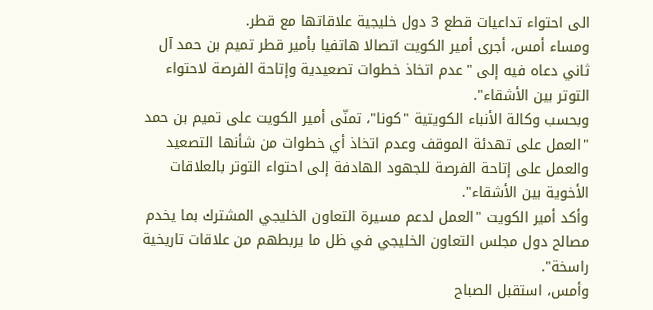الى احتواء تداعيات قطع 3 دول خليجية علاقاتها مع قطر.
ومساء أمس، أجرى أمير الكويت اتصالا هاتفيا بأمير قطر تميم بن حمد آل ثاني دعاه فيه إلى "عدم اتخاذ خطوات تصعيدية وإتاحة الفرصة لاحتواء التوتر بين الأشقاء".
وبحسب وكالة الأنباء الكويتية "كونا"، تمنّى أمير الكويت على تميم بن حمد "العمل على تهدئة الموقف وعدم اتخاذ أي خطوات من شأنها التصعيد والعمل على إتاحة الفرصة للجهود الهادفة إلى احتواء التوتر بالعلاقات الأخوية بين الأشقاء".
وأكد أمير الكويت "العمل لدعم مسيرة التعاون الخليجي المشترك بما يخدم مصالح دول مجلس التعاون الخليجي في ظل ما يربطهم من علاقات تاريخية راسخة".
وأمس، استقبل الصباح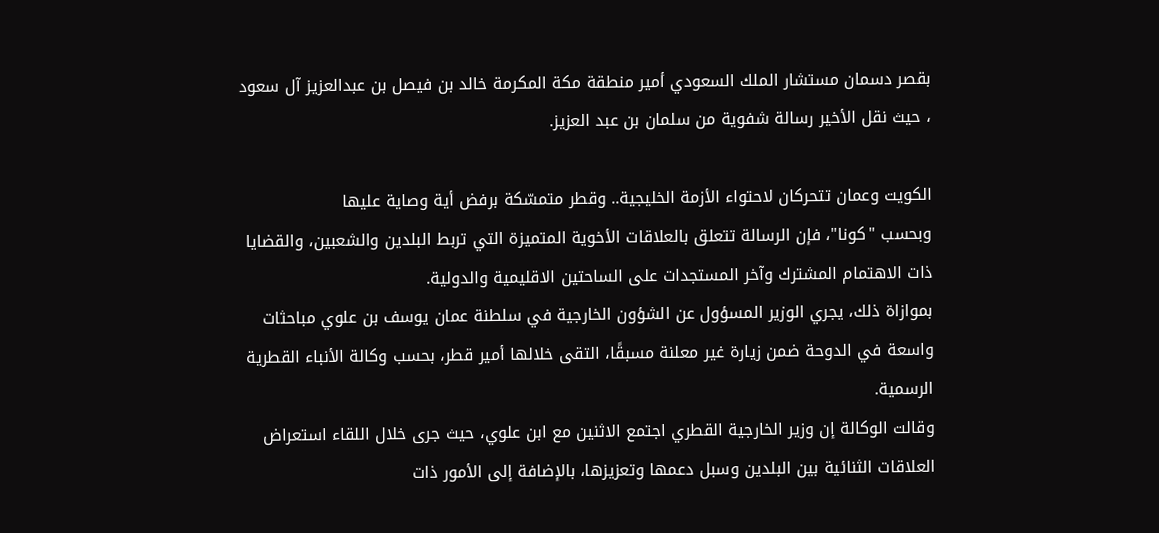بقصر دسمان مستشار الملك السعودي أمير منطقة مكة المكرمة خالد بن فيصل بن عبدالعزيز آل سعود ، حيث نقل الأخير رسالة شفوية من سلمان بن عبد العزيز.

الكويت وعمان تتحركان لاحتواء الأزمة الخليجية.. وقطر متمسّكة برفض أية وصاية عليها
وبحسب "كونا"، فإن الرسالة تتعلق بالعلاقات الأخوية المتميزة التي تربط البلدين والشعبين، والقضايا ذات الاهتمام المشترك وآخر المستجدات على الساحتين الاقليمية والدولية.
بموازاة ذلك، يجري الوزير المسؤول عن الشؤون الخارجية في سلطنة عمان يوسف بن علوي مباحثات واسعة في الدوحة ضمن زيارة غير معلنة مسبقًا، التقى خلالها أمير قطر، بحسب وكالة الأنباء القطرية الرسمية.
وقالت الوكالة إن وزير الخارجية القطري اجتمع الاثنين مع ابن علوي، حيث جرى خلال اللقاء استعراض العلاقات الثنائية بين البلدين وسبل دعمها وتعزيزها، بالإضافة إلى الأمور ذات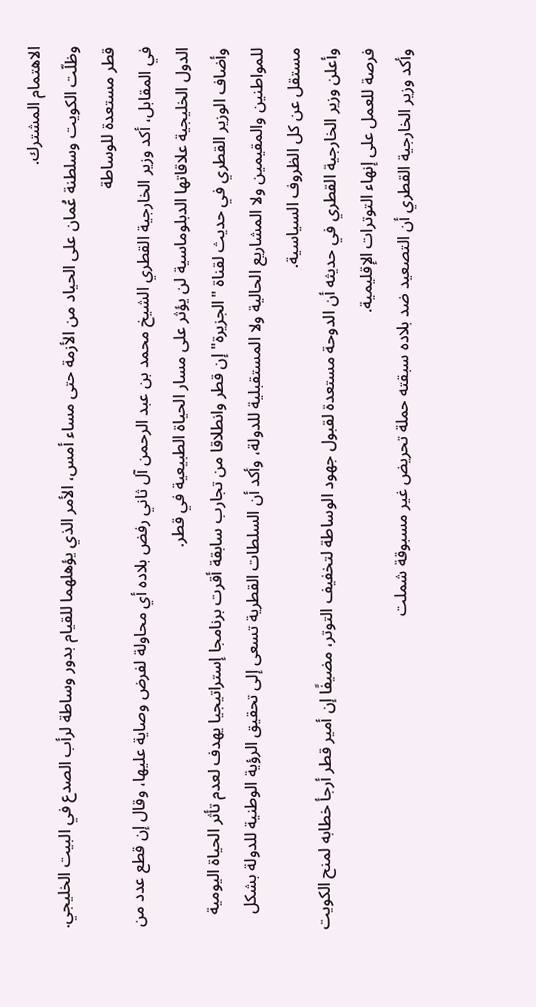الاهتمام المشترك.
وظلّت الكويت وسلطنة عُمان على الحياد من الأزمة حتى مساء أمس، الأمر الذي يؤهلهما للقيام بدور وساطة لرأب الصدع في البيت الخليجي.
قطر مستعدة للوساطة
في المقابل، أكد وزير الخارجية القطري الشيخ محمد بن عبد الرحمن آل ثاني رفض بلاده أي محاولة لفرض وصاية عليها، وقال إن قطع عدد من الدول الخليجية علاقاتها الدبلوماسية لن يؤثر على مسار الحياة الطبيعية في قطر.
وأضاف الوزير القطري في حديث لقناة "الجزيرة" إن قطر وانطلاقا من تجارب سابقة أقرت برنامجا إستراتيجيا يهدف لعدم تأثر الحياة اليومية للمواطنين والمقيمين ولا المشاريع الحالية ولا المستقبلية للدولة، وأكد أن السلطات القطرية تسعى إلى تحقيق الرؤية الوطنية للدولة بشكل مستقل عن كل الظروف السياسية.
وأعلن وزير الخارجية القطري في حديثه أن الدوحة مستعدة لقبول جهود الوساطة لتخفيف التوتر، مضيفًا إن أمير قطر أرجأ خطابه لمنح الكويت فرصة للعمل على إنهاء التوترات الإقليمية.
وأكد وزير الخارجية القطري أن التصعيد ضد بلاده سبقته حملة تحريض غير مسبوقة شملت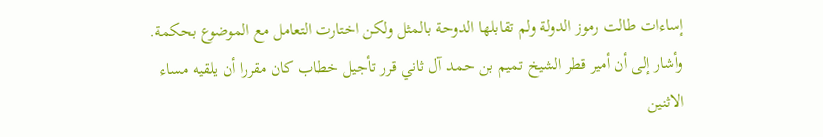إساءات طالت رموز الدولة ولم تقابلها الدوحة بالمثل ولكن اختارت التعامل مع الموضوع بحكمة.
وأشار إلى أن أمير قطر الشيخ تميم بن حمد آل ثاني قرر تأجيل خطاب كان مقررا أن يلقيه مساء الاثنين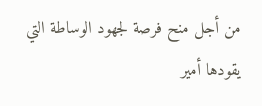من أجل منح فرصة لجهود الوساطة التي يقودها أمير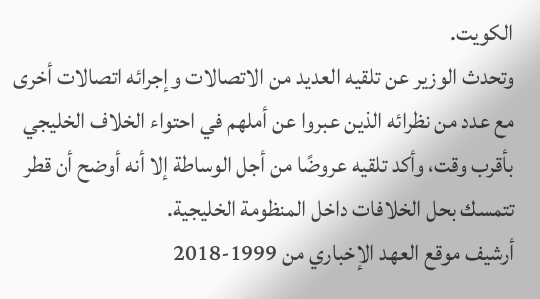الكويت.
وتحدث الوزير عن تلقيه العديد من الاتصالات وإجرائه اتصالات أخرى مع عدد من نظرائه الذين عبروا عن أملهم في احتواء الخلاف الخليجي بأقرب وقت، وأكد تلقيه عروضًا من أجل الوساطة إلا أنه أوضح أن قطر تتمسك بحل الخلافات داخل المنظومة الخليجية.
أرشيف موقع العهد الإخباري من 1999-2018